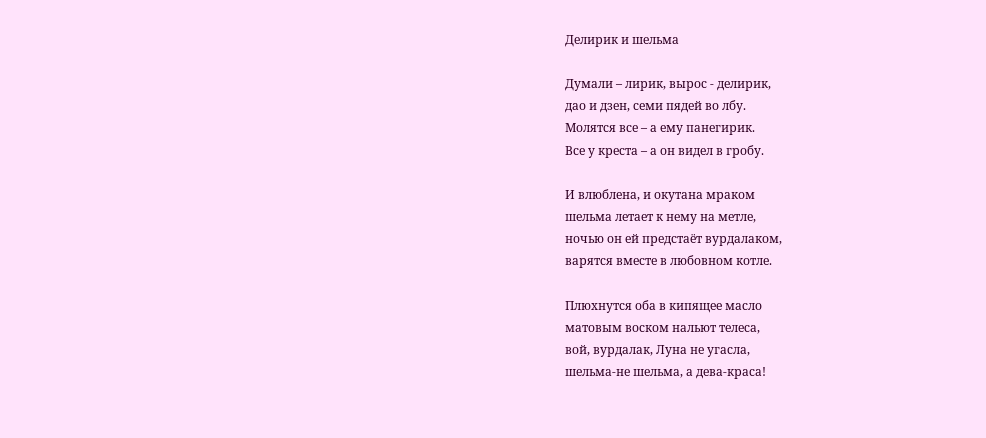Делирик и шельма

Думали – лирик, вырос - делирик,
дао и дзен, семи пядей во лбу.
Молятся все – а ему панегирик.
Все у креста – а он видел в гробу.

И влюблена, и окутана мраком
шельма летает к нему на метле,
ночью он ей предстаёт вурдалаком,
варятся вместе в любовном котле.

Плюхнутся оба в кипящее масло
матовым воском нальют телеса,
вой, вурдалак, Луна не угасла,
шельма-не шельма, а дева-краса!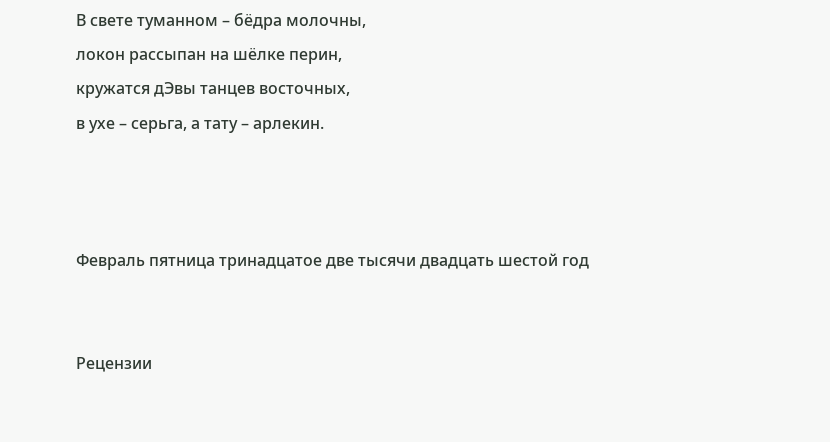В свете туманном – бёдра молочны,
локон рассыпан на шёлке перин,
кружатся дЭвы танцев восточных,
в ухе – серьга, а тату – арлекин.



Февраль пятница тринадцатое две тысячи двадцать шестой год


Рецензии